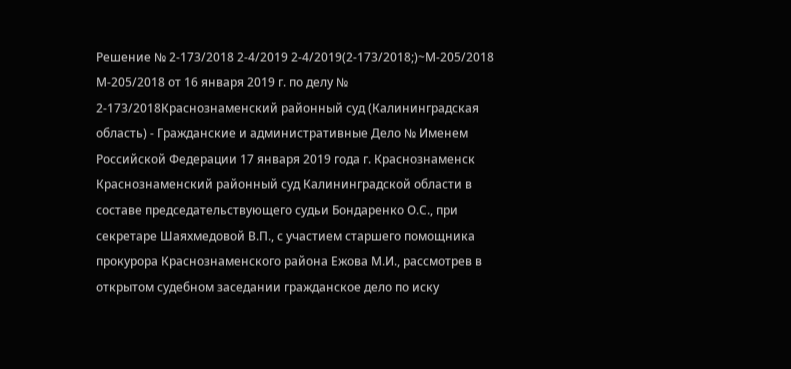Решение № 2-173/2018 2-4/2019 2-4/2019(2-173/2018;)~М-205/2018 М-205/2018 от 16 января 2019 г. по делу № 2-173/2018Краснознаменский районный суд (Калининградская область) - Гражданские и административные Дело № Именем Российской Федерации 17 января 2019 года г. Краснознаменск Краснознаменский районный суд Калининградской области в составе председательствующего судьи Бондаренко О.С., при секретаре Шаяхмедовой В.П., с участием старшего помощника прокурора Краснознаменского района Ежова М.И., рассмотрев в открытом судебном заседании гражданское дело по иску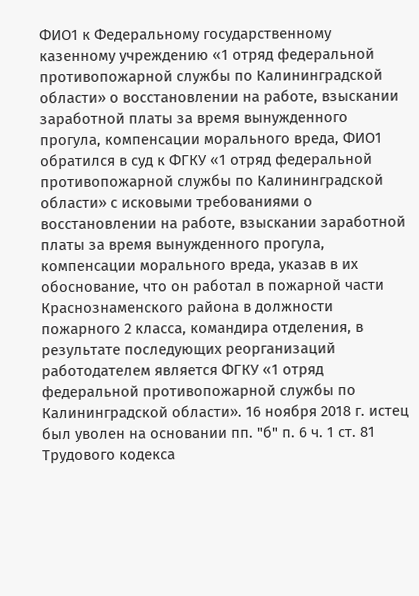ФИО1 к Федеральному государственному казенному учреждению «1 отряд федеральной противопожарной службы по Калининградской области» о восстановлении на работе, взыскании заработной платы за время вынужденного прогула, компенсации морального вреда, ФИО1 обратился в суд к ФГКУ «1 отряд федеральной противопожарной службы по Калининградской области» с исковыми требованиями о восстановлении на работе, взыскании заработной платы за время вынужденного прогула, компенсации морального вреда, указав в их обоснование, что он работал в пожарной части Краснознаменского района в должности пожарного 2 класса, командира отделения, в результате последующих реорганизаций работодателем является ФГКУ «1 отряд федеральной противопожарной службы по Калининградской области». 16 ноября 2018 г. истец был уволен на основании пп. "б" п. 6 ч. 1 ст. 81 Трудового кодекса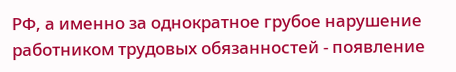РФ, а именно за однократное грубое нарушение работником трудовых обязанностей - появление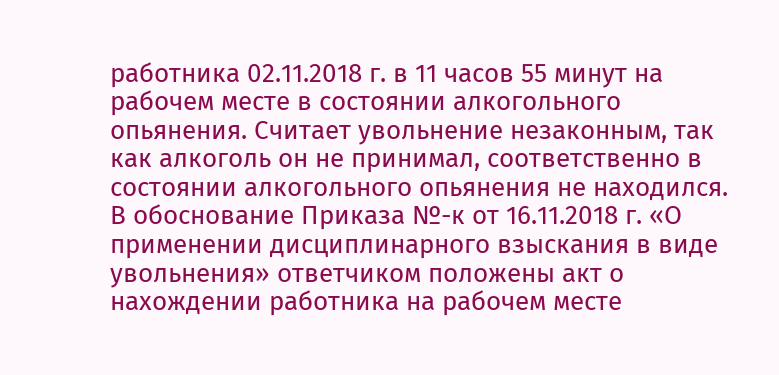работника 02.11.2018 г. в 11 часов 55 минут на рабочем месте в состоянии алкогольного опьянения. Считает увольнение незаконным, так как алкоголь он не принимал, соответственно в состоянии алкогольного опьянения не находился. В обоснование Приказа №-к от 16.11.2018 г. «О применении дисциплинарного взыскания в виде увольнения» ответчиком положены акт о нахождении работника на рабочем месте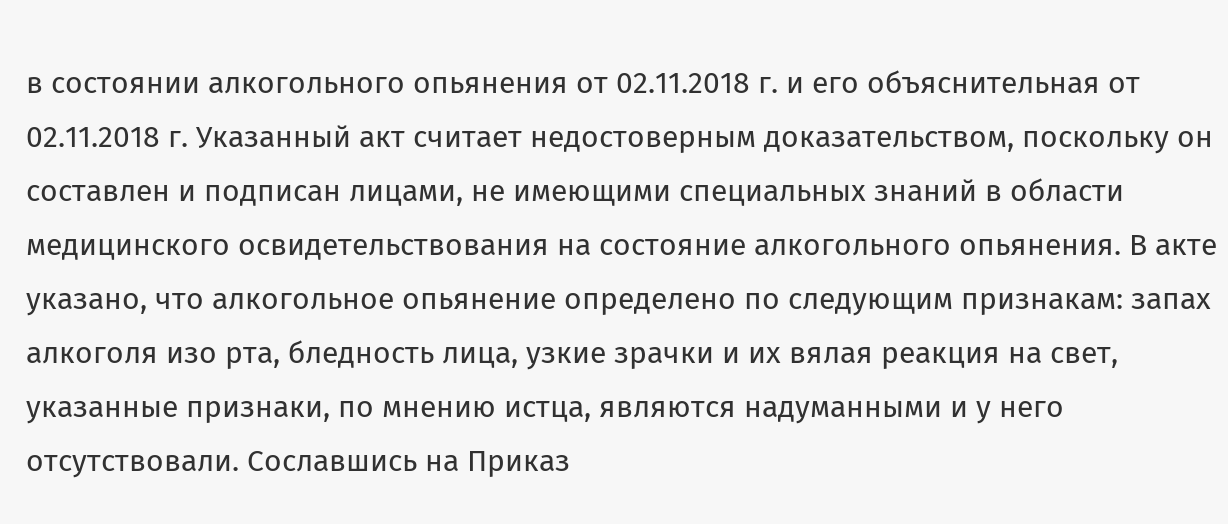в состоянии алкогольного опьянения от 02.11.2018 г. и его объяснительная от 02.11.2018 г. Указанный акт считает недостоверным доказательством, поскольку он составлен и подписан лицами, не имеющими специальных знаний в области медицинского освидетельствования на состояние алкогольного опьянения. В акте указано, что алкогольное опьянение определено по следующим признакам: запах алкоголя изо рта, бледность лица, узкие зрачки и их вялая реакция на свет, указанные признаки, по мнению истца, являются надуманными и у него отсутствовали. Сославшись на Приказ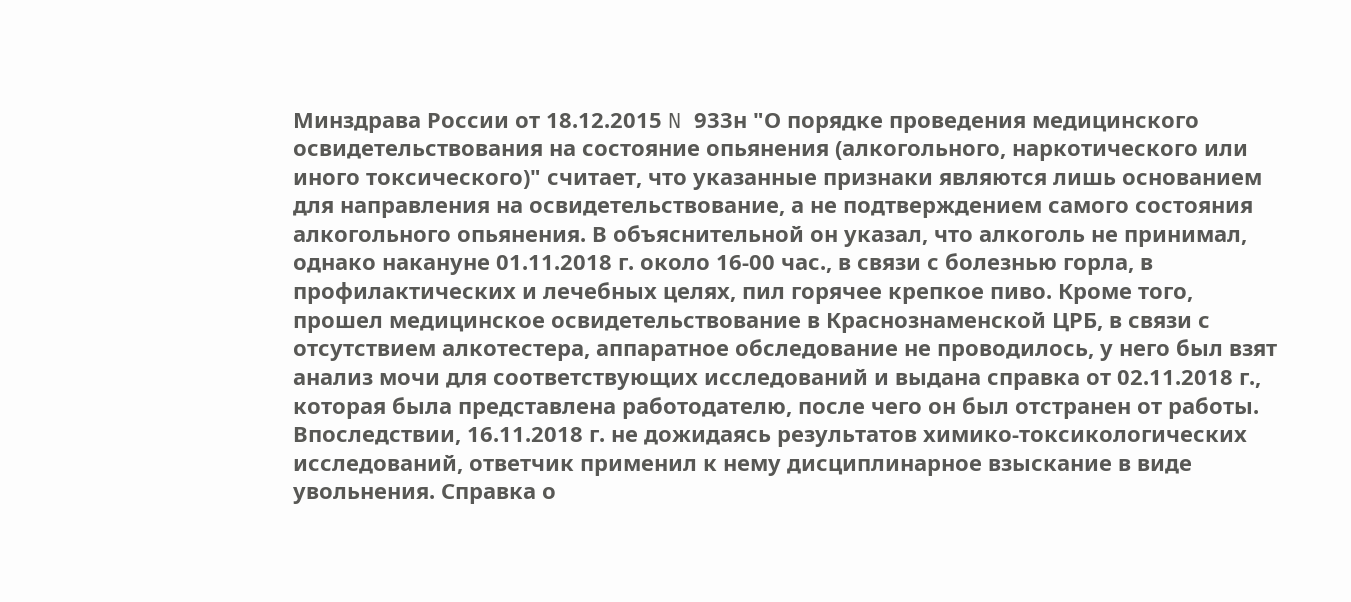Минздрава России от 18.12.2015 N 933н "О порядке проведения медицинского освидетельствования на состояние опьянения (алкогольного, наркотического или иного токсического)" считает, что указанные признаки являются лишь основанием для направления на освидетельствование, а не подтверждением самого состояния алкогольного опьянения. В объяснительной он указал, что алкоголь не принимал, однако накануне 01.11.2018 г. около 16-00 час., в связи с болезнью горла, в профилактических и лечебных целях, пил горячее крепкое пиво. Кроме того, прошел медицинское освидетельствование в Краснознаменской ЦРБ, в связи с отсутствием алкотестера, аппаратное обследование не проводилось, у него был взят анализ мочи для соответствующих исследований и выдана справка от 02.11.2018 г., которая была представлена работодателю, после чего он был отстранен от работы. Впоследствии, 16.11.2018 г. не дожидаясь результатов химико-токсикологических исследований, ответчик применил к нему дисциплинарное взыскание в виде увольнения. Справка о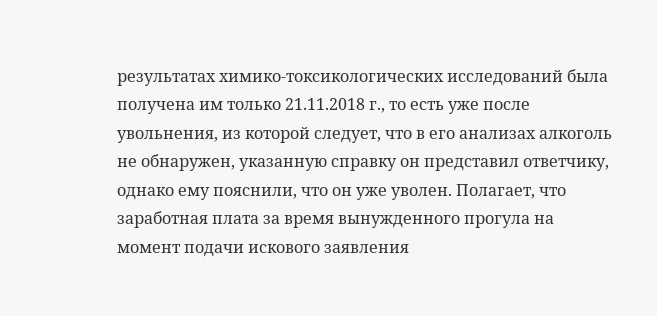результатах химико-токсикологических исследований была получена им только 21.11.2018 г., то есть уже после увольнения, из которой следует, что в его анализах алкоголь не обнаружен, указанную справку он представил ответчику, однако ему пояснили, что он уже уволен. Полагает, что заработная плата за время вынужденного прогула на момент подачи искового заявления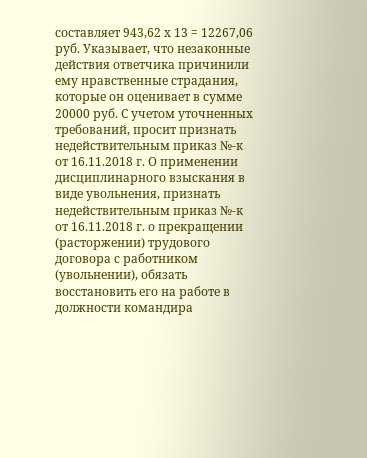составляет 943,62 х 13 = 12267,06 руб. Указывает, что незаконные действия ответчика причинили ему нравственные страдания, которые он оценивает в сумме 20000 руб. С учетом уточненных требований, просит признать недействительным приказ №-к от 16.11.2018 г. О применении дисциплинарного взыскания в виде увольнения, признать недействительным приказ №-к от 16.11.2018 г. о прекращении (расторжении) трудового договора с работником (увольнении), обязать восстановить его на работе в должности командира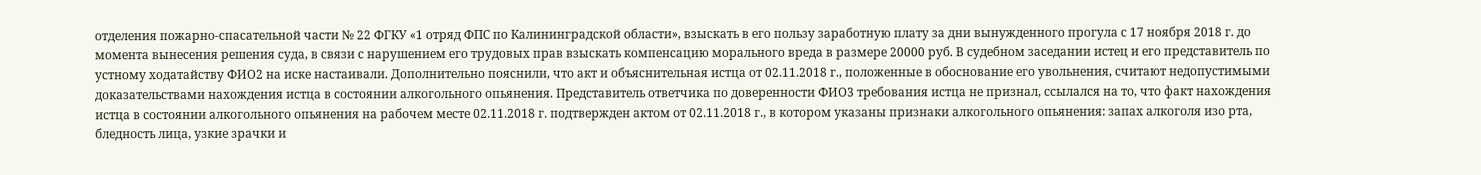отделения пожарно-спасательной части № 22 ФГКУ «1 отряд ФПС по Калининградской области», взыскать в его пользу заработную плату за дни вынужденного прогула с 17 ноября 2018 г. до момента вынесения решения суда, в связи с нарушением его трудовых прав взыскать компенсацию морального вреда в размере 20000 руб. В судебном заседании истец и его представитель по устному ходатайству ФИО2 на иске настаивали. Дополнительно пояснили, что акт и объяснительная истца от 02.11.2018 г., положенные в обоснование его увольнения, считают недопустимыми доказательствами нахождения истца в состоянии алкогольного опьянения. Представитель ответчика по доверенности ФИО3 требования истца не признал, ссылался на то, что факт нахождения истца в состоянии алкогольного опьянения на рабочем месте 02.11.2018 г. подтвержден актом от 02.11.2018 г., в котором указаны признаки алкогольного опьянения: запах алкоголя изо рта, бледность лица, узкие зрачки и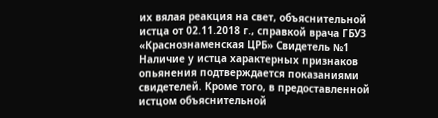их вялая реакция на свет, объяснительной истца от 02.11.2018 г., справкой врача ГБУЗ «Краснознаменская ЦРБ» Свидетель №1 Наличие у истца характерных признаков опьянения подтверждается показаниями свидетелей. Кроме того, в предоставленной истцом объяснительной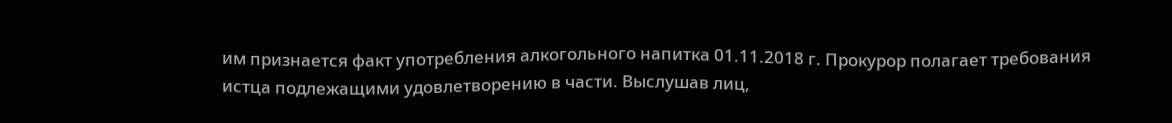им признается факт употребления алкогольного напитка 01.11.2018 г. Прокурор полагает требования истца подлежащими удовлетворению в части. Выслушав лиц,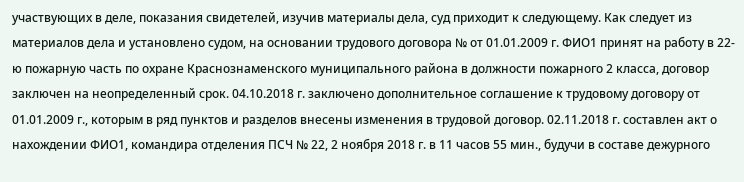участвующих в деле, показания свидетелей, изучив материалы дела, суд приходит к следующему. Как следует из материалов дела и установлено судом, на основании трудового договора № от 01.01.2009 г. ФИО1 принят на работу в 22-ю пожарную часть по охране Краснознаменского муниципального района в должности пожарного 2 класса, договор заключен на неопределенный срок. 04.10.2018 г. заключено дополнительное соглашение к трудовому договору от 01.01.2009 г., которым в ряд пунктов и разделов внесены изменения в трудовой договор. 02.11.2018 г. составлен акт о нахождении ФИО1, командира отделения ПСЧ № 22, 2 ноября 2018 г. в 11 часов 55 мин., будучи в составе дежурного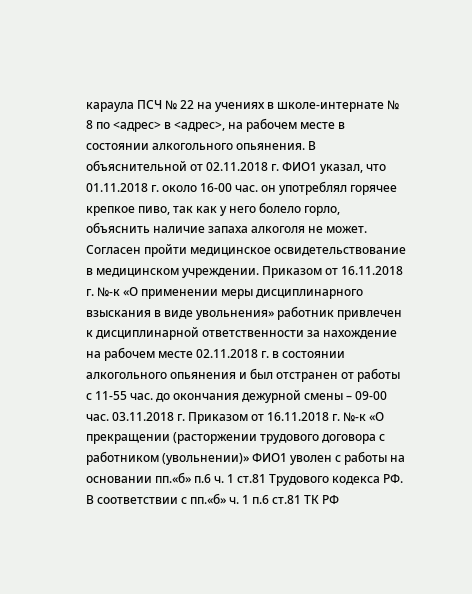караула ПСЧ № 22 на учениях в школе-интернате № 8 по <адрес> в <адрес>, на рабочем месте в состоянии алкогольного опьянения. В объяснительной от 02.11.2018 г. ФИО1 указал, что 01.11.2018 г. около 16-00 час. он употреблял горячее крепкое пиво, так как у него болело горло, объяснить наличие запаха алкоголя не может. Согласен пройти медицинское освидетельствование в медицинском учреждении. Приказом от 16.11.2018 г. №-к «О применении меры дисциплинарного взыскания в виде увольнения» работник привлечен к дисциплинарной ответственности за нахождение на рабочем месте 02.11.2018 г. в состоянии алкогольного опьянения и был отстранен от работы с 11-55 час. до окончания дежурной смены – 09-00 час. 03.11.2018 г. Приказом от 16.11.2018 г. №-к «О прекращении (расторжении трудового договора с работником (увольнении)» ФИО1 уволен с работы на основании пп.«б» п.6 ч. 1 ст.81 Трудового кодекса РФ. В соответствии с пп.«б» ч. 1 п.6 ст.81 ТК РФ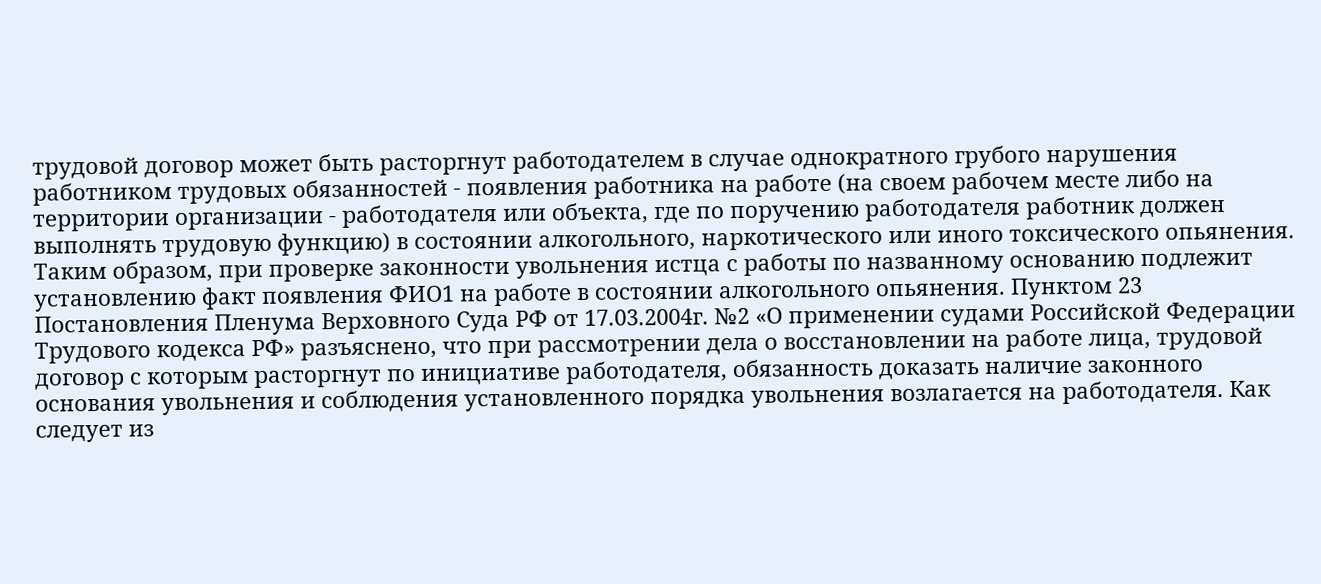трудовой договор может быть расторгнут работодателем в случае однократного грубого нарушения работником трудовых обязанностей - появления работника на работе (на своем рабочем месте либо на территории организации - работодателя или объекта, где по поручению работодателя работник должен выполнять трудовую функцию) в состоянии алкогольного, наркотического или иного токсического опьянения. Таким образом, при проверке законности увольнения истца с работы по названному основанию подлежит установлению факт появления ФИО1 на работе в состоянии алкогольного опьянения. Пунктом 23 Постановления Пленума Верховного Суда РФ от 17.03.2004г. №2 «О применении судами Российской Федерации Трудового кодекса РФ» разъяснено, что при рассмотрении дела о восстановлении на работе лица, трудовой договор с которым расторгнут по инициативе работодателя, обязанность доказать наличие законного основания увольнения и соблюдения установленного порядка увольнения возлагается на работодателя. Как следует из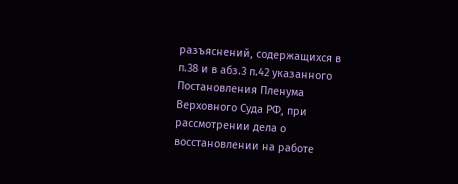разъяснений, содержащихся в п.38 и в абз.3 п.42 указанного Постановления Пленума Верховного Суда РФ, при рассмотрении дела о восстановлении на работе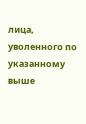лица, уволенного по указанному выше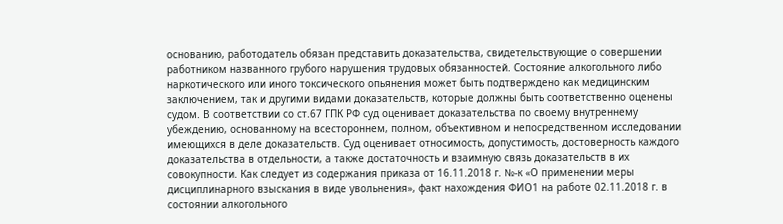основанию, работодатель обязан представить доказательства, свидетельствующие о совершении работником названного грубого нарушения трудовых обязанностей. Состояние алкогольного либо наркотического или иного токсического опьянения может быть подтверждено как медицинским заключением, так и другими видами доказательств, которые должны быть соответственно оценены судом. В соответствии со ст.67 ГПК РФ суд оценивает доказательства по своему внутреннему убеждению, основанному на всестороннем, полном, объективном и непосредственном исследовании имеющихся в деле доказательств. Суд оценивает относимость, допустимость, достоверность каждого доказательства в отдельности, а также достаточность и взаимную связь доказательств в их совокупности. Как следует из содержания приказа от 16.11.2018 г. №-к «О применении меры дисциплинарного взыскания в виде увольнения», факт нахождения ФИО1 на работе 02.11.2018 г. в состоянии алкогольного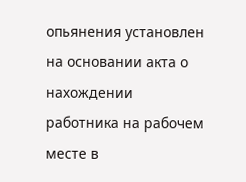опьянения установлен на основании акта о нахождении работника на рабочем месте в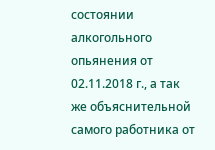состоянии алкогольного опьянения от 02.11.2018 г., а так же объяснительной самого работника от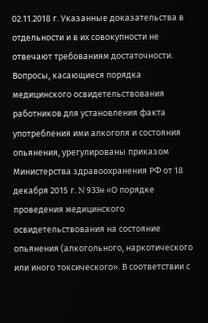02.11.2018 г. Указанные доказательства в отдельности и в их совокупности не отвечают требованиям достаточности. Вопросы, касающиеся порядка медицинского освидетельствования работников для установления факта употребления ими алкоголя и состояния опьянения, урегулированы приказом Министерства здравоохранения РФ от 18 декабря 2015 г. N 933н «О порядке проведения медицинского освидетельствования на состояние опьянения (алкогольного, наркотического или иного токсического». В соответствии с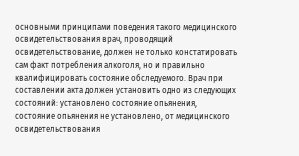основными принципами поведения такого медицинского освидетельствования врач, проводящий освидетельствование, должен не только констатировать сам факт потребления алкоголя, но и правильно квалифицировать состояние обследуемого. Врач при составлении акта должен установить одно из следующих состояний: установлено состояние опьянения, состояние опьянения не установлено, от медицинского освидетельствования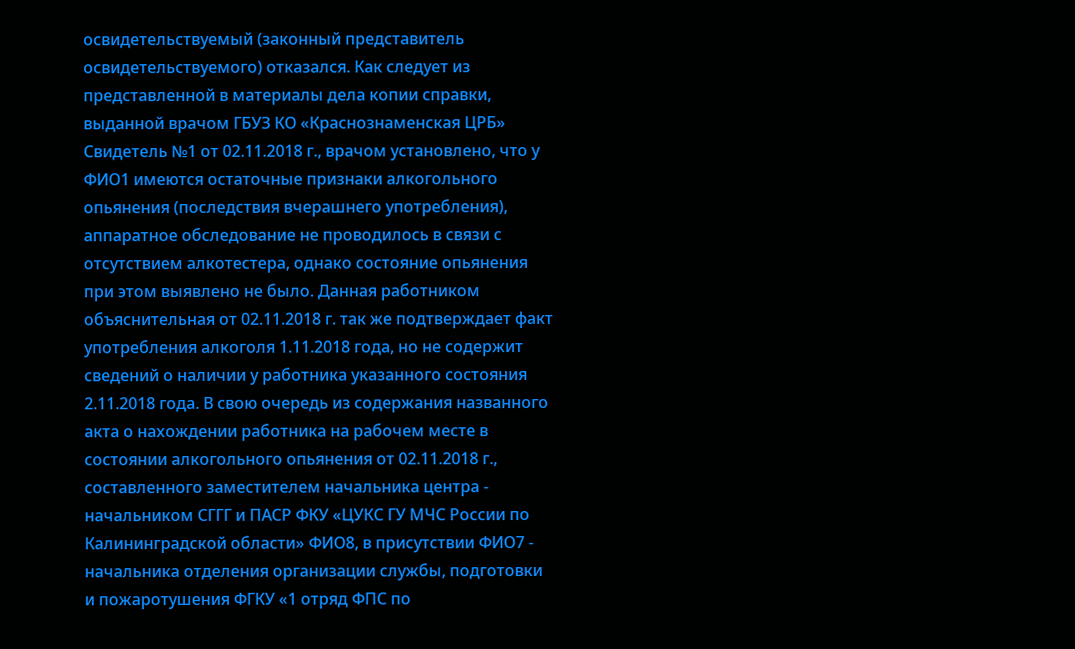освидетельствуемый (законный представитель освидетельствуемого) отказался. Как следует из представленной в материалы дела копии справки, выданной врачом ГБУЗ КО «Краснознаменская ЦРБ» Свидетель №1 от 02.11.2018 г., врачом установлено, что у ФИО1 имеются остаточные признаки алкогольного опьянения (последствия вчерашнего употребления), аппаратное обследование не проводилось в связи с отсутствием алкотестера, однако состояние опьянения при этом выявлено не было. Данная работником объяснительная от 02.11.2018 г. так же подтверждает факт употребления алкоголя 1.11.2018 года, но не содержит сведений о наличии у работника указанного состояния 2.11.2018 года. В свою очередь из содержания названного акта о нахождении работника на рабочем месте в состоянии алкогольного опьянения от 02.11.2018 г., составленного заместителем начальника центра - начальником СГГГ и ПАСР ФКУ «ЦУКС ГУ МЧС России по Калининградской области» ФИО8, в присутствии ФИО7 - начальника отделения организации службы, подготовки и пожаротушения ФГКУ «1 отряд ФПС по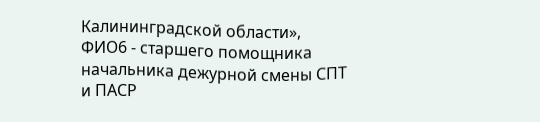Калининградской области», ФИО6 - старшего помощника начальника дежурной смены СПТ и ПАСР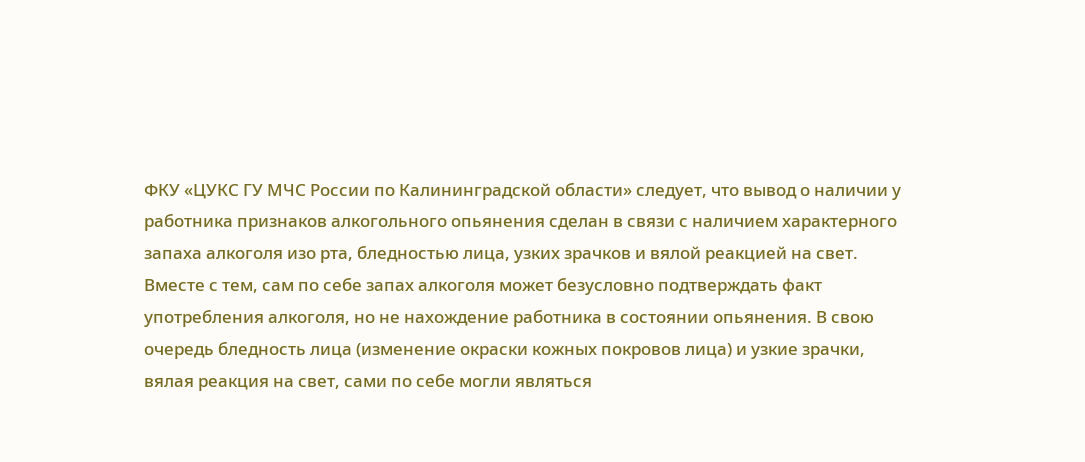ФКУ «ЦУКС ГУ МЧС России по Калининградской области» следует, что вывод о наличии у работника признаков алкогольного опьянения сделан в связи с наличием характерного запаха алкоголя изо рта, бледностью лица, узких зрачков и вялой реакцией на свет. Вместе с тем, сам по себе запах алкоголя может безусловно подтверждать факт употребления алкоголя, но не нахождение работника в состоянии опьянения. В свою очередь бледность лица (изменение окраски кожных покровов лица) и узкие зрачки, вялая реакция на свет, сами по себе могли являться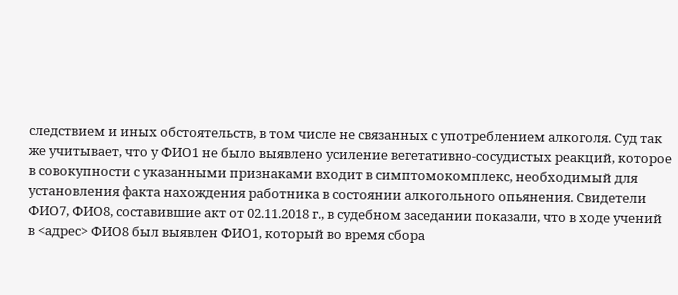следствием и иных обстоятельств, в том числе не связанных с употреблением алкоголя. Суд так же учитывает, что у ФИО1 не было выявлено усиление вегетативно-сосудистых реакций, которое в совокупности с указанными признаками входит в симптомокомплекс, необходимый для установления факта нахождения работника в состоянии алкогольного опьянения. Свидетели ФИО7, ФИО8, составившие акт от 02.11.2018 г., в судебном заседании показали, что в ходе учений в <адрес> ФИО8 был выявлен ФИО1, который во время сбора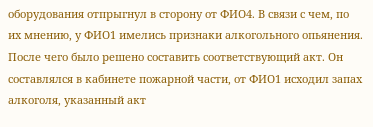оборудования отпрыгнул в сторону от ФИО4. В связи с чем, по их мнению, у ФИО1 имелись признаки алкогольного опьянения. После чего было решено составить соответствующий акт. Он составлялся в кабинете пожарной части, от ФИО1 исходил запах алкоголя, указанный акт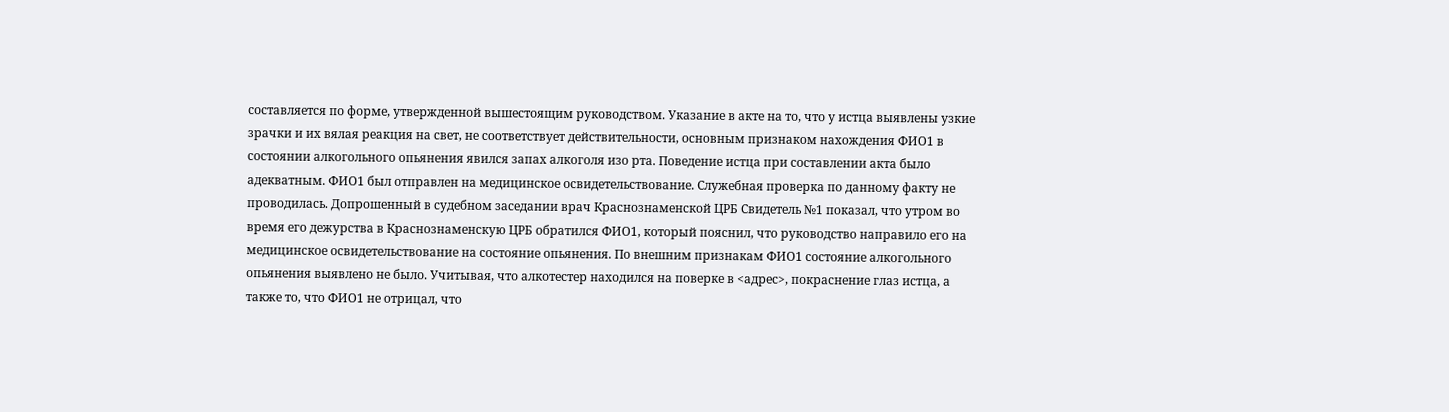составляется по форме, утвержденной вышестоящим руководством. Указание в акте на то, что у истца выявлены узкие зрачки и их вялая реакция на свет, не соответствует действительности, основным признаком нахождения ФИО1 в состоянии алкогольного опьянения явился запах алкоголя изо рта. Поведение истца при составлении акта было адекватным. ФИО1 был отправлен на медицинское освидетельствование. Служебная проверка по данному факту не проводилась. Допрошенный в судебном заседании врач Краснознаменской ЦРБ Свидетель №1 показал, что утром во время его дежурства в Краснознаменскую ЦРБ обратился ФИО1, который пояснил, что руководство направило его на медицинское освидетельствование на состояние опьянения. По внешним признакам ФИО1 состояние алкогольного опьянения выявлено не было. Учитывая, что алкотестер находился на поверке в <адрес>, покраснение глаз истца, а также то, что ФИО1 не отрицал, что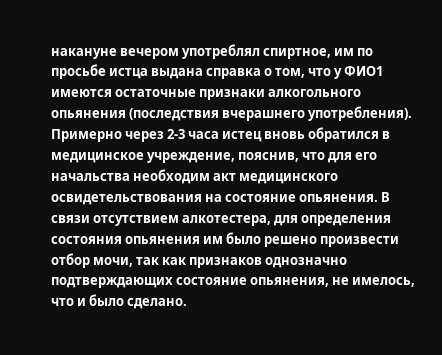накануне вечером употреблял спиртное, им по просьбе истца выдана справка о том, что у ФИО1 имеются остаточные признаки алкогольного опьянения (последствия вчерашнего употребления). Примерно через 2-3 часа истец вновь обратился в медицинское учреждение, пояснив, что для его начальства необходим акт медицинского освидетельствования на состояние опьянения. В связи отсутствием алкотестера, для определения состояния опьянения им было решено произвести отбор мочи, так как признаков однозначно подтверждающих состояние опьянения, не имелось, что и было сделано.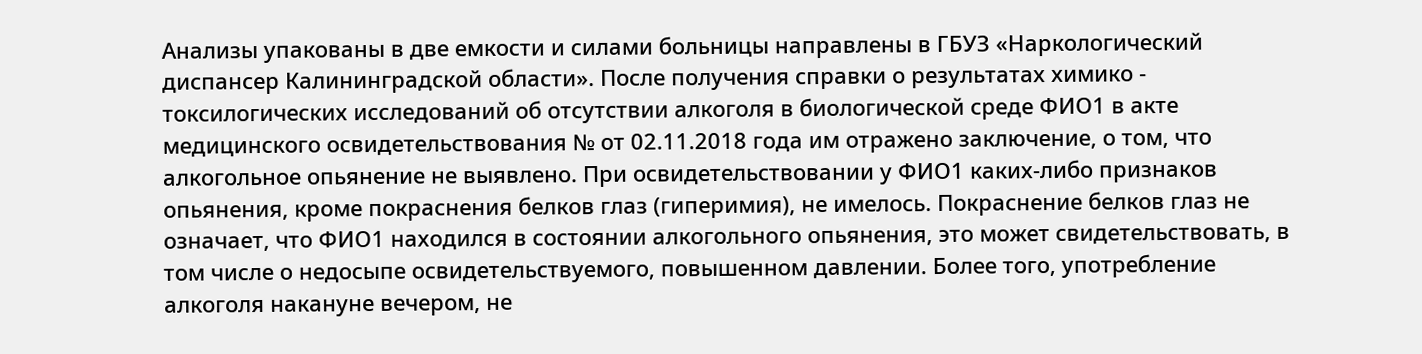Анализы упакованы в две емкости и силами больницы направлены в ГБУЗ «Наркологический диспансер Калининградской области». После получения справки о результатах химико - токсилогических исследований об отсутствии алкоголя в биологической среде ФИО1 в акте медицинского освидетельствования № от 02.11.2018 года им отражено заключение, о том, что алкогольное опьянение не выявлено. При освидетельствовании у ФИО1 каких-либо признаков опьянения, кроме покраснения белков глаз (гиперимия), не имелось. Покраснение белков глаз не означает, что ФИО1 находился в состоянии алкогольного опьянения, это может свидетельствовать, в том числе о недосыпе освидетельствуемого, повышенном давлении. Более того, употребление алкоголя накануне вечером, не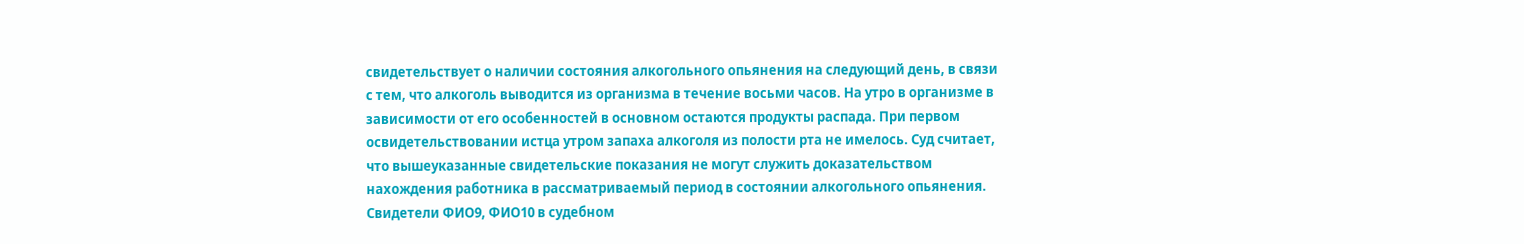свидетельствует о наличии состояния алкогольного опьянения на следующий день, в связи с тем, что алкоголь выводится из организма в течение восьми часов. На утро в организме в зависимости от его особенностей в основном остаются продукты распада. При первом освидетельствовании истца утром запаха алкоголя из полости рта не имелось. Суд считает, что вышеуказанные свидетельские показания не могут служить доказательством нахождения работника в рассматриваемый период в состоянии алкогольного опьянения. Свидетели ФИО9, ФИО10 в судебном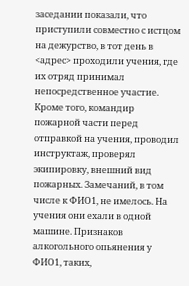заседании показали, что приступили совместно с истцом на дежурство, в тот день в <адрес> проходили учения, где их отряд принимал непосредственное участие. Кроме того, командир пожарной части перед отправкой на учения, проводил инструктаж, проверял экипировку, внешний вид пожарных. Замечаний, в том числе к ФИО1, не имелось. На учения они ехали в одной машине. Признаков алкогольного опьянения у ФИО1, таких,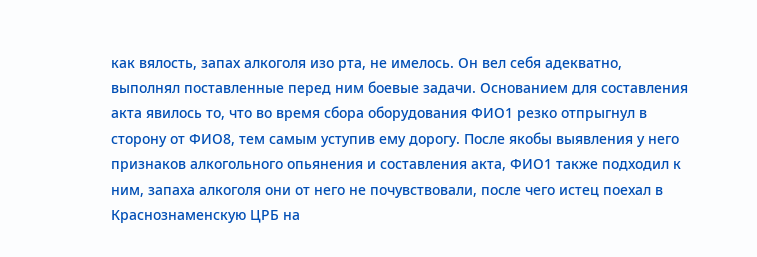как вялость, запах алкоголя изо рта, не имелось. Он вел себя адекватно, выполнял поставленные перед ним боевые задачи. Основанием для составления акта явилось то, что во время сбора оборудования ФИО1 резко отпрыгнул в сторону от ФИО8, тем самым уступив ему дорогу. После якобы выявления у него признаков алкогольного опьянения и составления акта, ФИО1 также подходил к ним, запаха алкоголя они от него не почувствовали, после чего истец поехал в Краснознаменскую ЦРБ на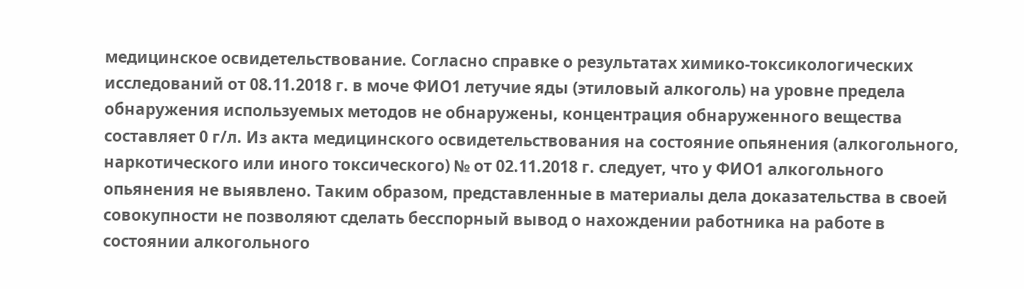медицинское освидетельствование. Согласно справке о результатах химико-токсикологических исследований от 08.11.2018 г. в моче ФИО1 летучие яды (этиловый алкоголь) на уровне предела обнаружения используемых методов не обнаружены, концентрация обнаруженного вещества составляет 0 г/л. Из акта медицинского освидетельствования на состояние опьянения (алкогольного, наркотического или иного токсического) № от 02.11.2018 г. следует, что у ФИО1 алкогольного опьянения не выявлено. Таким образом, представленные в материалы дела доказательства в своей совокупности не позволяют сделать бесспорный вывод о нахождении работника на работе в состоянии алкогольного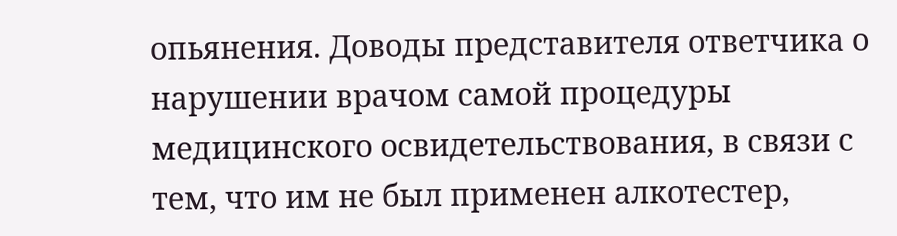опьянения. Доводы представителя ответчика о нарушении врачом самой процедуры медицинского освидетельствования, в связи с тем, что им не был применен алкотестер,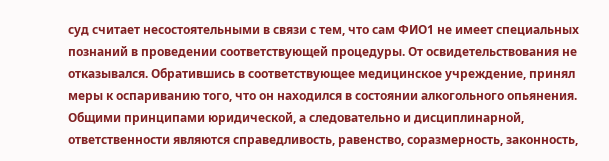суд считает несостоятельными в связи с тем, что сам ФИО1 не имеет специальных познаний в проведении соответствующей процедуры. От освидетельствования не отказывался. Обратившись в соответствующее медицинское учреждение, принял меры к оспариванию того, что он находился в состоянии алкогольного опьянения. Общими принципами юридической, а следовательно и дисциплинарной, ответственности являются справедливость, равенство, соразмерность, законность,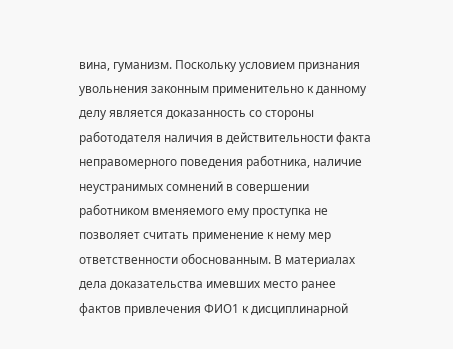вина, гуманизм. Поскольку условием признания увольнения законным применительно к данному делу является доказанность со стороны работодателя наличия в действительности факта неправомерного поведения работника, наличие неустранимых сомнений в совершении работником вменяемого ему проступка не позволяет считать применение к нему мер ответственности обоснованным. В материалах дела доказательства имевших место ранее фактов привлечения ФИО1 к дисциплинарной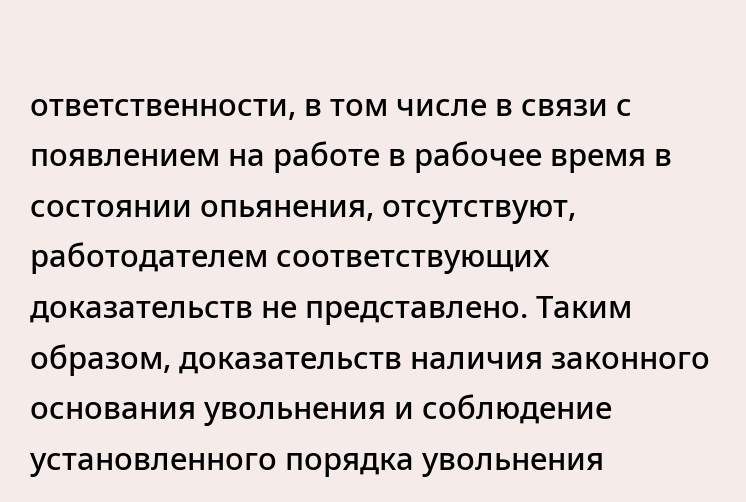ответственности, в том числе в связи с появлением на работе в рабочее время в состоянии опьянения, отсутствуют, работодателем соответствующих доказательств не представлено. Таким образом, доказательств наличия законного основания увольнения и соблюдение установленного порядка увольнения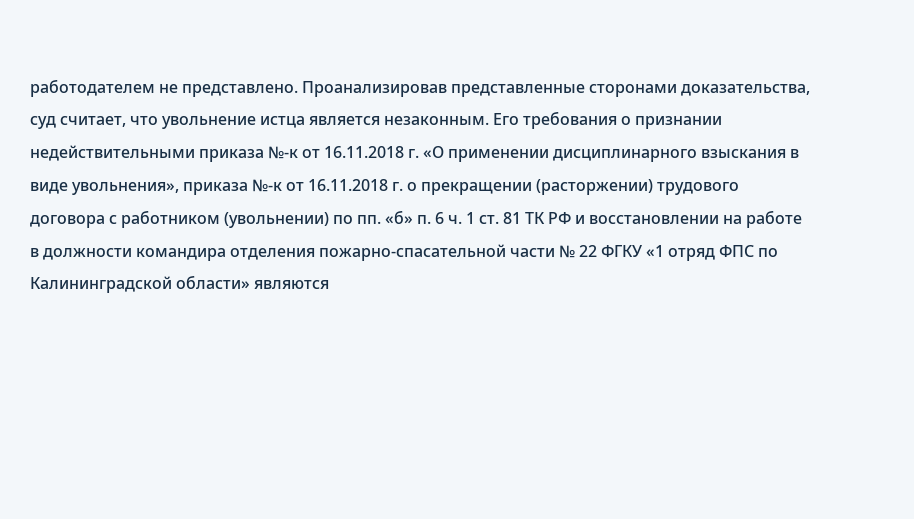работодателем не представлено. Проанализировав представленные сторонами доказательства, суд считает, что увольнение истца является незаконным. Его требования о признании недействительными приказа №-к от 16.11.2018 г. «О применении дисциплинарного взыскания в виде увольнения», приказа №-к от 16.11.2018 г. о прекращении (расторжении) трудового договора с работником (увольнении) по пп. «б» п. 6 ч. 1 ст. 81 ТК РФ и восстановлении на работе в должности командира отделения пожарно-спасательной части № 22 ФГКУ «1 отряд ФПС по Калининградской области» являются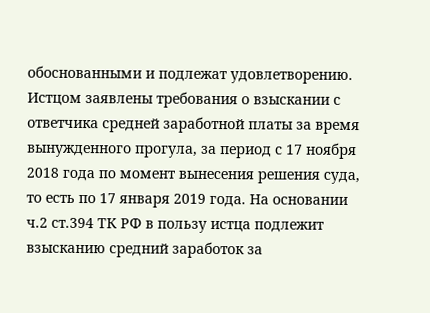обоснованными и подлежат удовлетворению. Истцом заявлены требования о взыскании с ответчика средней заработной платы за время вынужденного прогула, за период с 17 ноября 2018 года по момент вынесения решения суда, то есть по 17 января 2019 года. На основании ч.2 ст.394 ТК РФ в пользу истца подлежит взысканию средний заработок за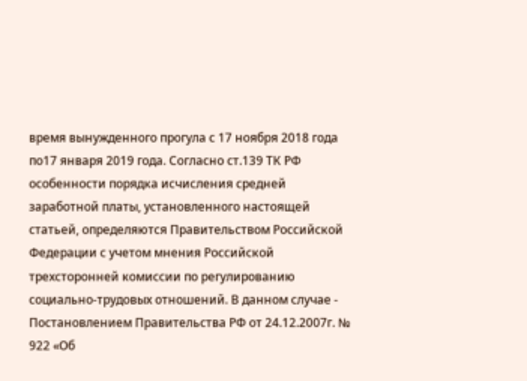время вынужденного прогула с 17 ноября 2018 года по17 января 2019 года. Согласно ст.139 ТК РФ особенности порядка исчисления средней заработной платы, установленного настоящей статьей, определяются Правительством Российской Федерации с учетом мнения Российской трехсторонней комиссии по регулированию социально-трудовых отношений. В данном случае - Постановлением Правительства РФ от 24.12.2007г. № 922 «Об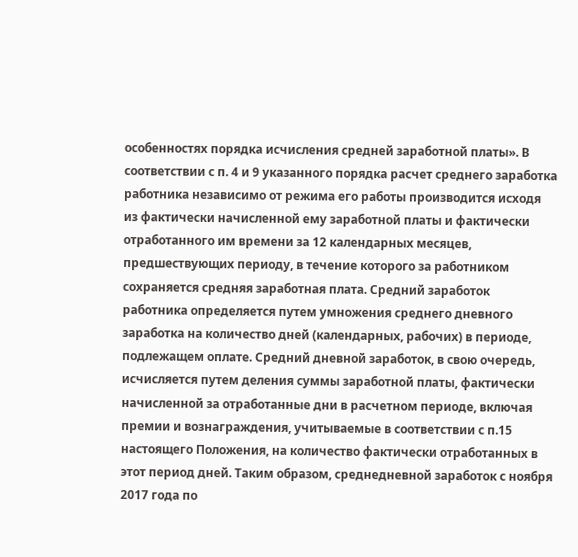особенностях порядка исчисления средней заработной платы». В соответствии с п. 4 и 9 указанного порядка расчет среднего заработка работника независимо от режима его работы производится исходя из фактически начисленной ему заработной платы и фактически отработанного им времени за 12 календарных месяцев, предшествующих периоду, в течение которого за работником сохраняется средняя заработная плата. Средний заработок работника определяется путем умножения среднего дневного заработка на количество дней (календарных, рабочих) в периоде, подлежащем оплате. Средний дневной заработок, в свою очередь, исчисляется путем деления суммы заработной платы, фактически начисленной за отработанные дни в расчетном периоде, включая премии и вознаграждения, учитываемые в соответствии с п.15 настоящего Положения, на количество фактически отработанных в этот период дней. Таким образом, среднедневной заработок с ноября 2017 года по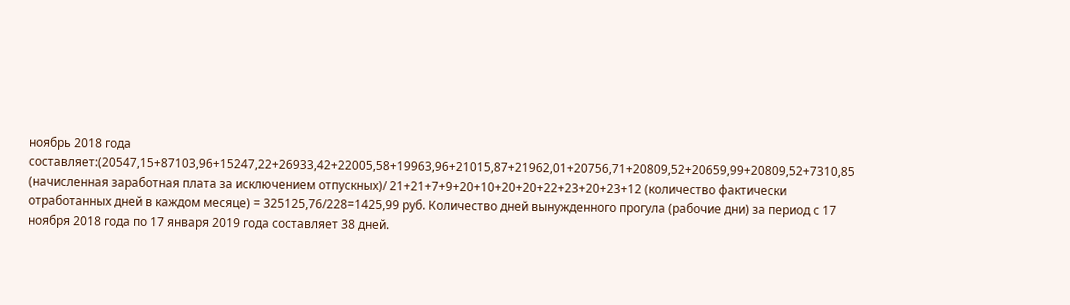ноябрь 2018 года составляет:(20547,15+87103,96+15247,22+26933,42+22005,58+19963,96+21015,87+21962,01+20756,71+20809,52+20659,99+20809,52+7310,85 (начисленная заработная плата за исключением отпускных)/ 21+21+7+9+20+10+20+20+22+23+20+23+12 (количество фактически отработанных дней в каждом месяце) = 325125,76/228=1425,99 руб. Количество дней вынужденного прогула (рабочие дни) за период с 17 ноября 2018 года по 17 января 2019 года составляет 38 дней.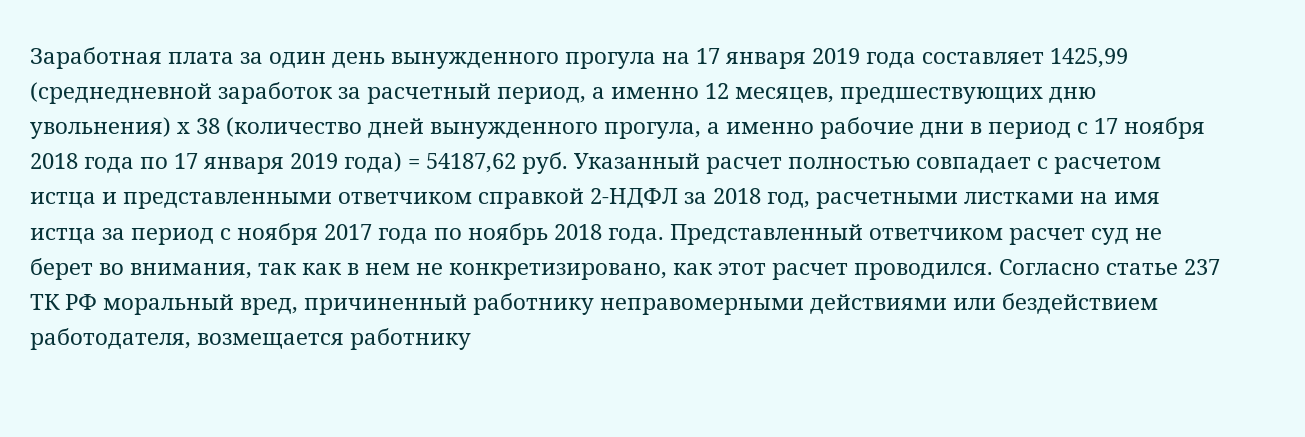Заработная плата за один день вынужденного прогула на 17 января 2019 года составляет 1425,99 (среднедневной заработок за расчетный период, а именно 12 месяцев, предшествующих дню увольнения) х 38 (количество дней вынужденного прогула, а именно рабочие дни в период с 17 ноября 2018 года по 17 января 2019 года) = 54187,62 руб. Указанный расчет полностью совпадает с расчетом истца и представленными ответчиком справкой 2-НДФЛ за 2018 год, расчетными листками на имя истца за период с ноября 2017 года по ноябрь 2018 года. Представленный ответчиком расчет суд не берет во внимания, так как в нем не конкретизировано, как этот расчет проводился. Согласно статье 237 ТК РФ моральный вред, причиненный работнику неправомерными действиями или бездействием работодателя, возмещается работнику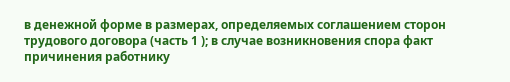в денежной форме в размерах, определяемых соглашением сторон трудового договора (часть 1 ); в случае возникновения спора факт причинения работнику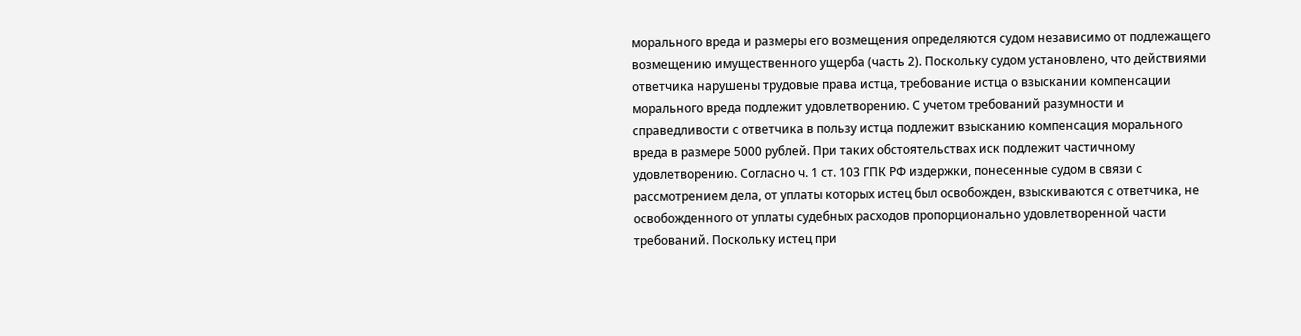морального вреда и размеры его возмещения определяются судом независимо от подлежащего возмещению имущественного ущерба (часть 2). Поскольку судом установлено, что действиями ответчика нарушены трудовые права истца, требование истца о взыскании компенсации морального вреда подлежит удовлетворению. С учетом требований разумности и справедливости с ответчика в пользу истца подлежит взысканию компенсация морального вреда в размере 5000 рублей. При таких обстоятельствах иск подлежит частичному удовлетворению. Согласно ч. 1 ст. 103 ГПК РФ издержки, понесенные судом в связи с рассмотрением дела, от уплаты которых истец был освобожден, взыскиваются с ответчика, не освобожденного от уплаты судебных расходов пропорционально удовлетворенной части требований. Поскольку истец при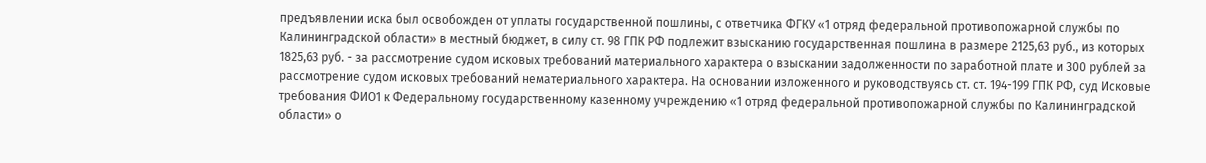предъявлении иска был освобожден от уплаты государственной пошлины, с ответчика ФГКУ «1 отряд федеральной противопожарной службы по Калининградской области» в местный бюджет, в силу ст. 98 ГПК РФ подлежит взысканию государственная пошлина в размере 2125,63 руб., из которых 1825,63 руб. - за рассмотрение судом исковых требований материального характера о взыскании задолженности по заработной плате и 300 рублей за рассмотрение судом исковых требований нематериального характера. На основании изложенного и руководствуясь ст. ст. 194-199 ГПК РФ, суд Исковые требования ФИО1 к Федеральному государственному казенному учреждению «1 отряд федеральной противопожарной службы по Калининградской области» о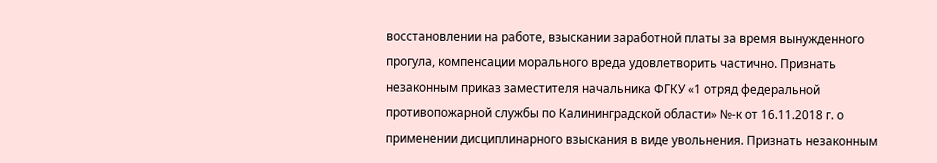восстановлении на работе, взыскании заработной платы за время вынужденного прогула, компенсации морального вреда удовлетворить частично. Признать незаконным приказ заместителя начальника ФГКУ «1 отряд федеральной противопожарной службы по Калининградской области» №-к от 16.11.2018 г. о применении дисциплинарного взыскания в виде увольнения. Признать незаконным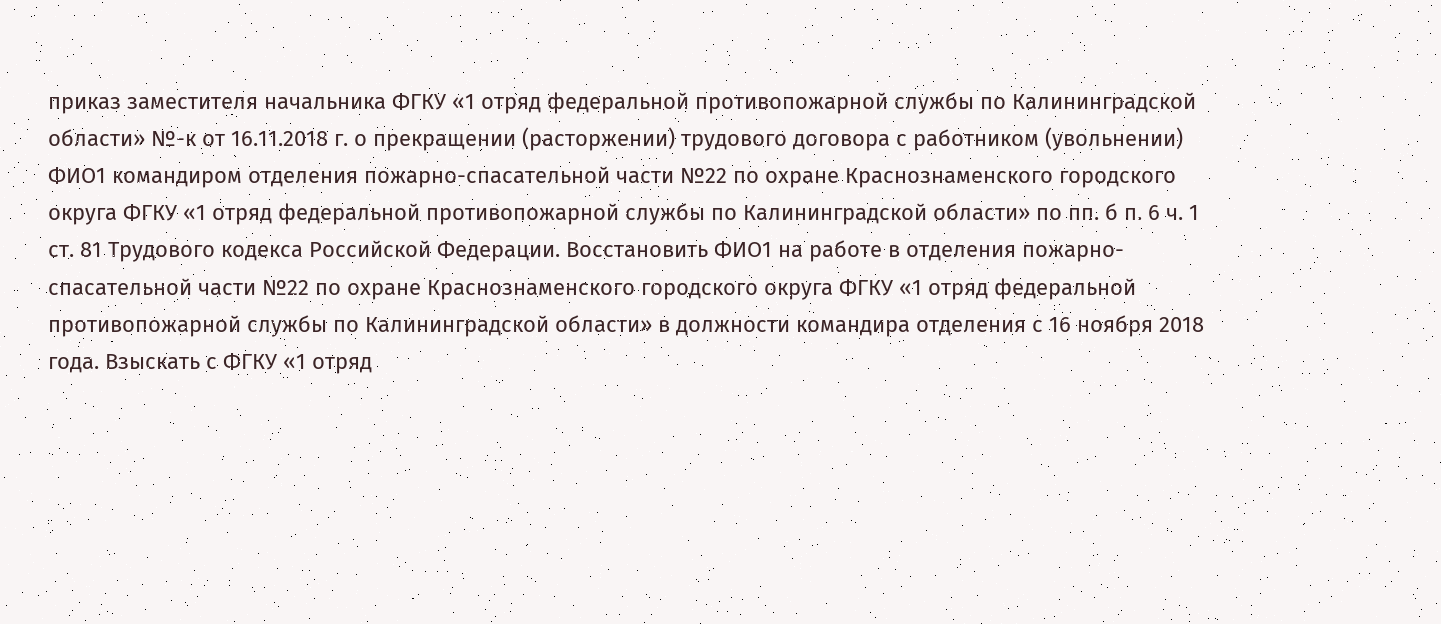приказ заместителя начальника ФГКУ «1 отряд федеральной противопожарной службы по Калининградской области» №-к от 16.11.2018 г. о прекращении (расторжении) трудового договора с работником (увольнении) ФИО1 командиром отделения пожарно-спасательной части №22 по охране Краснознаменского городского округа ФГКУ «1 отряд федеральной противопожарной службы по Калининградской области» по пп. б п. 6 ч. 1 ст. 81 Трудового кодекса Российской Федерации. Восстановить ФИО1 на работе в отделения пожарно-спасательной части №22 по охране Краснознаменского городского округа ФГКУ «1 отряд федеральной противопожарной службы по Калининградской области» в должности командира отделения с 16 ноября 2018 года. Взыскать с ФГКУ «1 отряд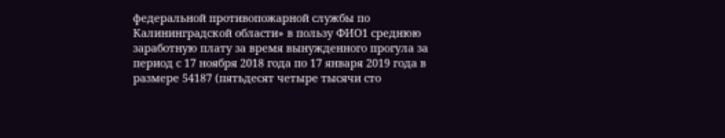федеральной противопожарной службы по Калининградской области» в пользу ФИО1 среднюю заработную плату за время вынужденного прогула за период с 17 ноября 2018 года по 17 января 2019 года в размере 54187 (пятьдесят четыре тысячи сто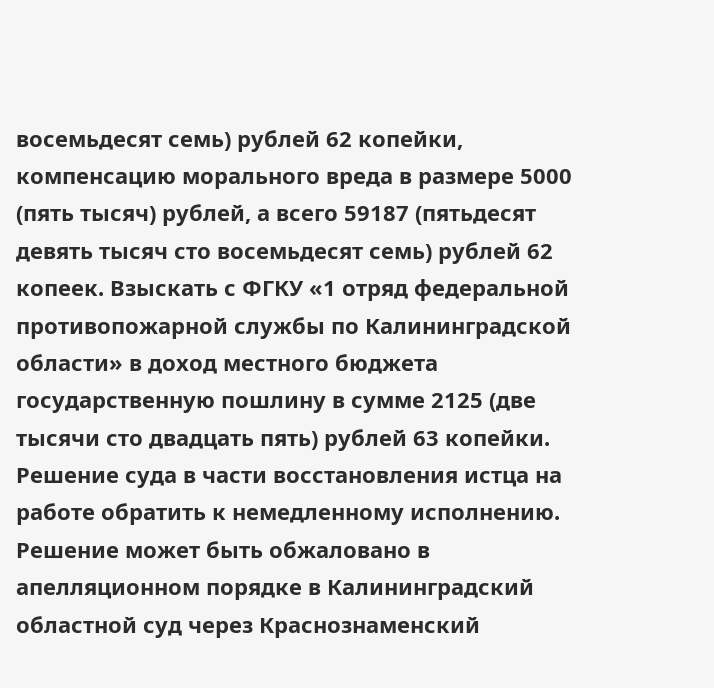восемьдесят семь) рублей 62 копейки, компенсацию морального вреда в размере 5000 (пять тысяч) рублей, а всего 59187 (пятьдесят девять тысяч сто восемьдесят семь) рублей 62 копеек. Взыскать с ФГКУ «1 отряд федеральной противопожарной службы по Калининградской области» в доход местного бюджета государственную пошлину в сумме 2125 (две тысячи сто двадцать пять) рублей 63 копейки. Решение суда в части восстановления истца на работе обратить к немедленному исполнению. Решение может быть обжаловано в апелляционном порядке в Калининградский областной суд через Краснознаменский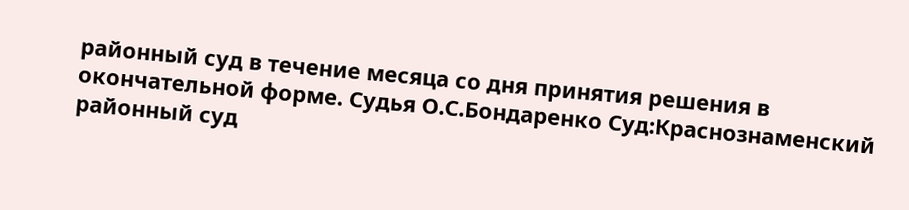районный суд в течение месяца со дня принятия решения в окончательной форме. Судья О.С.Бондаренко Суд:Краснознаменский районный суд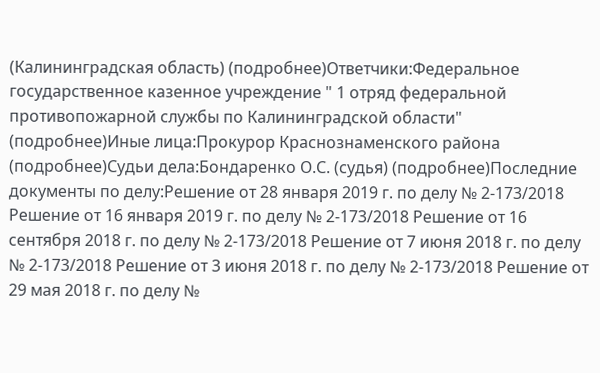(Калининградская область) (подробнее)Ответчики:Федеральное государственное казенное учреждение " 1 отряд федеральной противопожарной службы по Калининградской области" (подробнее)Иные лица:Прокурор Краснознаменского района (подробнее)Судьи дела:Бондаренко О.С. (судья) (подробнее)Последние документы по делу:Решение от 28 января 2019 г. по делу № 2-173/2018 Решение от 16 января 2019 г. по делу № 2-173/2018 Решение от 16 сентября 2018 г. по делу № 2-173/2018 Решение от 7 июня 2018 г. по делу № 2-173/2018 Решение от 3 июня 2018 г. по делу № 2-173/2018 Решение от 29 мая 2018 г. по делу №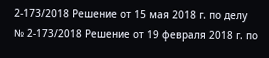2-173/2018 Решение от 15 мая 2018 г. по делу № 2-173/2018 Решение от 19 февраля 2018 г. по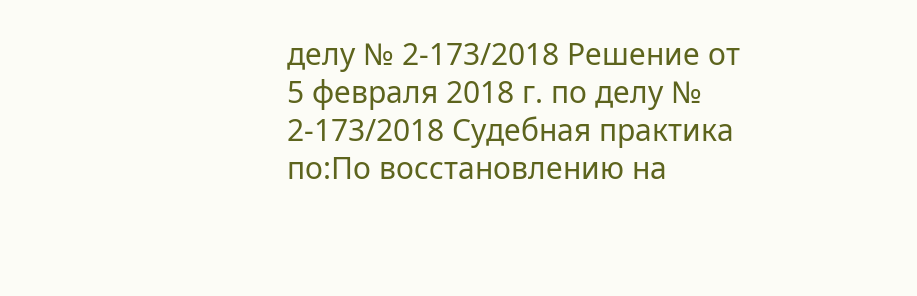делу № 2-173/2018 Решение от 5 февраля 2018 г. по делу № 2-173/2018 Судебная практика по:По восстановлению на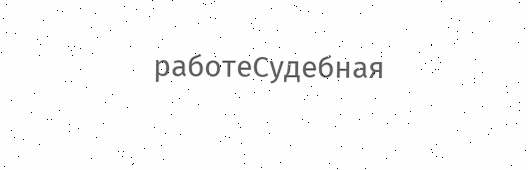работеСудебная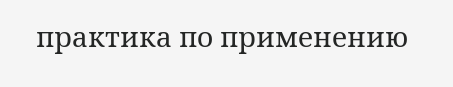практика по применению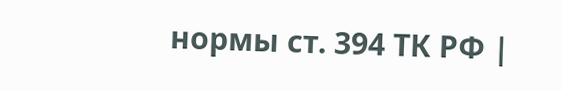нормы ст. 394 ТК РФ |